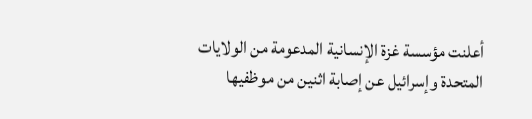أعلنت مؤسسة غزة الإنسانية المدعومة من الولايات المتحدة وإسرائيل عن إصابة اثنين من موظفيها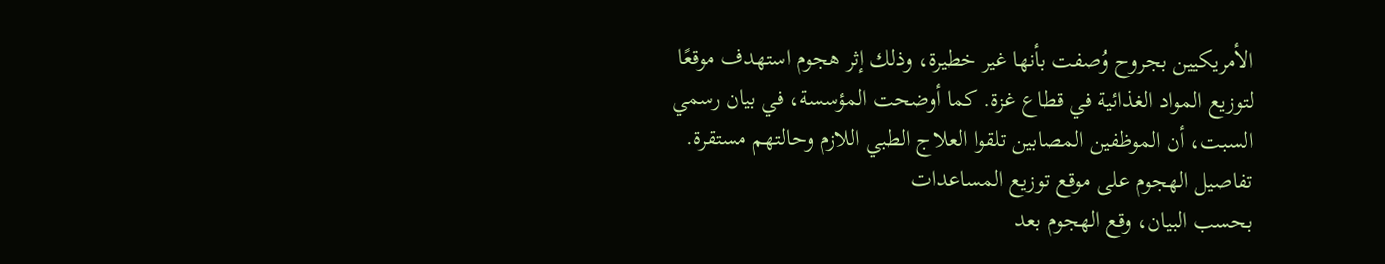الأمريكيين بجروح وُصفت بأنها غير خطيرة، وذلك إثر هجوم استهدف موقعًا لتوزيع المواد الغذائية في قطاع غزة. كما أوضحت المؤسسة، في بيان رسمي السبت، أن الموظفين المصابين تلقوا العلاج الطبي اللازم وحالتهم مستقرة.
تفاصيل الهجوم على موقع توزيع المساعدات
بحسب البيان، وقع الهجوم بعد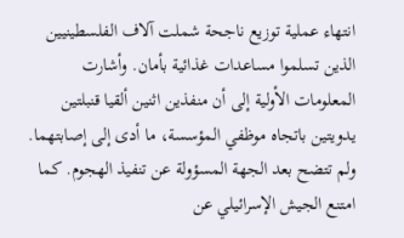انتهاء عملية توزيع ناجحة شملت آلاف الفلسطينيين الذين تسلموا مساعدات غذائية بأمان. وأشارت المعلومات الأولية إلى أن منفذين اثنين ألقيا قنبلتين يدويتين باتجاه موظفي المؤسسة، ما أدى إلى إصابتهما. ولم تتضح بعد الجهة المسؤولة عن تنفيذ الهجوم. كما امتنع الجيش الإسرائيلي عن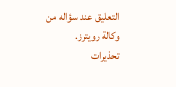التعليق عند سؤاله من وكالة رويترز.
تحذيرات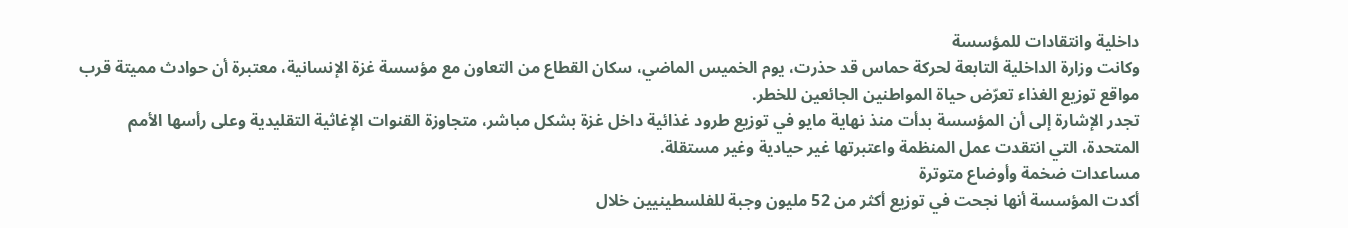داخلية وانتقادات للمؤسسة
وكانت وزارة الداخلية التابعة لحركة حماس قد حذرت، يوم الخميس الماضي، سكان القطاع من التعاون مع مؤسسة غزة الإنسانية، معتبرة أن حوادث مميتة قرب مواقع توزيع الغذاء تعرّض حياة المواطنين الجائعين للخطر.
تجدر الإشارة إلى أن المؤسسة بدأت منذ نهاية مايو في توزيع طرود غذائية داخل غزة بشكل مباشر، متجاوزة القنوات الإغاثية التقليدية وعلى رأسها الأمم المتحدة، التي انتقدت عمل المنظمة واعتبرتها غير حيادية وغير مستقلة.
مساعدات ضخمة وأوضاع متوترة
أكدت المؤسسة أنها نجحت في توزيع أكثر من 52 مليون وجبة للفلسطينيين خلال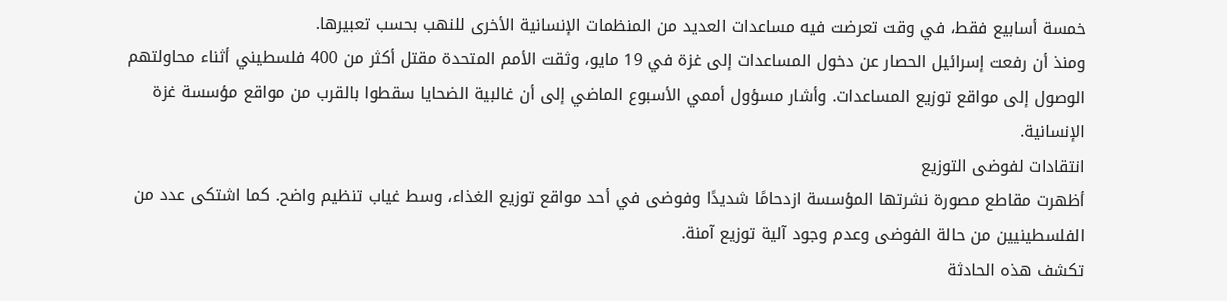خمسة أسابيع فقط، في وقت تعرضت فيه مساعدات العديد من المنظمات الإنسانية الأخرى للنهب بحسب تعبيرها.
ومنذ أن رفعت إسرائيل الحصار عن دخول المساعدات إلى غزة في 19 مايو، وثقت الأمم المتحدة مقتل أكثر من 400 فلسطيني أثناء محاولتهم الوصول إلى مواقع توزيع المساعدات. وأشار مسؤول أممي الأسبوع الماضي إلى أن غالبية الضحايا سقطوا بالقرب من مواقع مؤسسة غزة الإنسانية.
انتقادات لفوضى التوزيع
أظهرت مقاطع مصورة نشرتها المؤسسة ازدحامًا شديدًا وفوضى في أحد مواقع توزيع الغذاء، وسط غياب تنظيم واضح. كما اشتكى عدد من الفلسطينيين من حالة الفوضى وعدم وجود آلية توزيع آمنة.
تكشف هذه الحادثة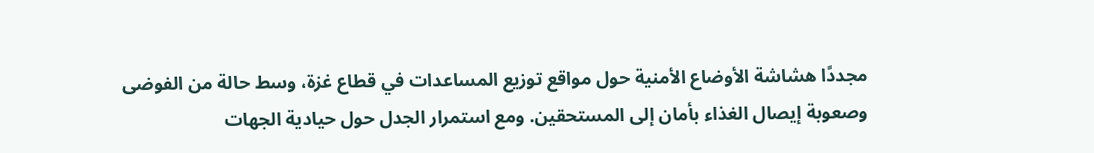مجددًا هشاشة الأوضاع الأمنية حول مواقع توزيع المساعدات في قطاع غزة، وسط حالة من الفوضى وصعوبة إيصال الغذاء بأمان إلى المستحقين. ومع استمرار الجدل حول حيادية الجهات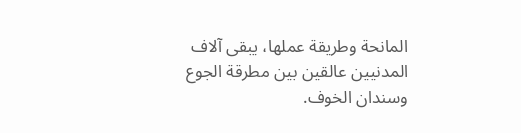المانحة وطريقة عملها، يبقى آلاف المدنيين عالقين بين مطرقة الجوع وسندان الخوف.